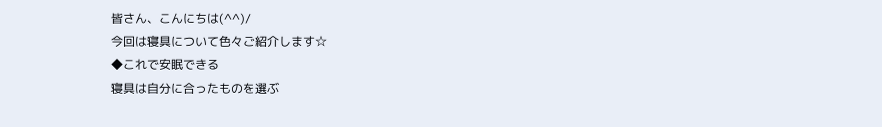皆さん、こんにちは(^^)/
今回は寝具について色々ご紹介します☆
◆これで安眠できる
寝具は自分に合ったものを選ぶ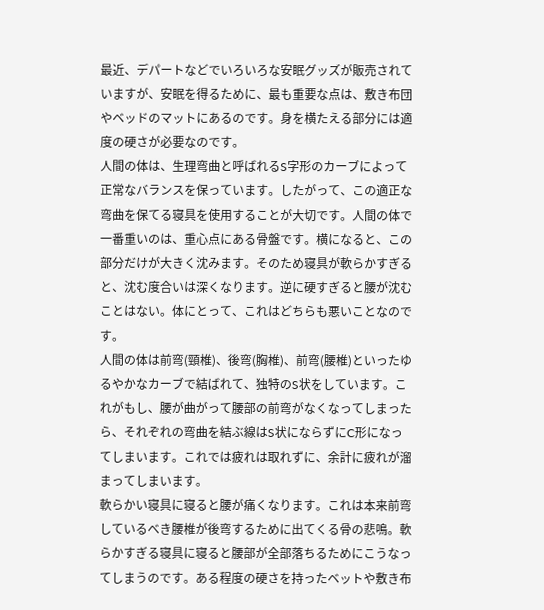最近、デパートなどでいろいろな安眠グッズが販売されていますが、安眠を得るために、最も重要な点は、敷き布団やベッドのマットにあるのです。身を横たえる部分には適度の硬さが必要なのです。
人間の体は、生理弯曲と呼ばれるS字形のカーブによって正常なバランスを保っています。したがって、この適正な弯曲を保てる寝具を使用することが大切です。人間の体で一番重いのは、重心点にある骨盤です。横になると、この部分だけが大きく沈みます。そのため寝具が軟らかすぎると、沈む度合いは深くなります。逆に硬すぎると腰が沈むことはない。体にとって、これはどちらも悪いことなのです。
人間の体は前弯(頸椎)、後弯(胸椎)、前弯(腰椎)といったゆるやかなカーブで結ばれて、独特のS状をしています。これがもし、腰が曲がって腰部の前弯がなくなってしまったら、それぞれの弯曲を結ぶ線はS状にならずにC形になってしまいます。これでは疲れは取れずに、余計に疲れが溜まってしまいます。
軟らかい寝具に寝ると腰が痛くなります。これは本来前弯しているべき腰椎が後弯するために出てくる骨の悲鳴。軟らかすぎる寝具に寝ると腰部が全部落ちるためにこうなってしまうのです。ある程度の硬さを持ったベットや敷き布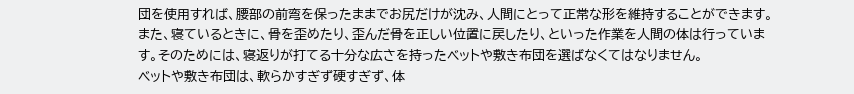団を使用すれば、腰部の前弯を保ったままでお尻だけが沈み、人間にとって正常な形を維持することができます。
また、寝ているときに、骨を歪めたり、歪んだ骨を正しい位置に戻したり、といった作業を人間の体は行っています。そのためには、寝返りが打てる十分な広さを持ったベットや敷き布団を選ばなくてはなりません。
ベットや敷き布団は、軟らかすぎず硬すぎず、体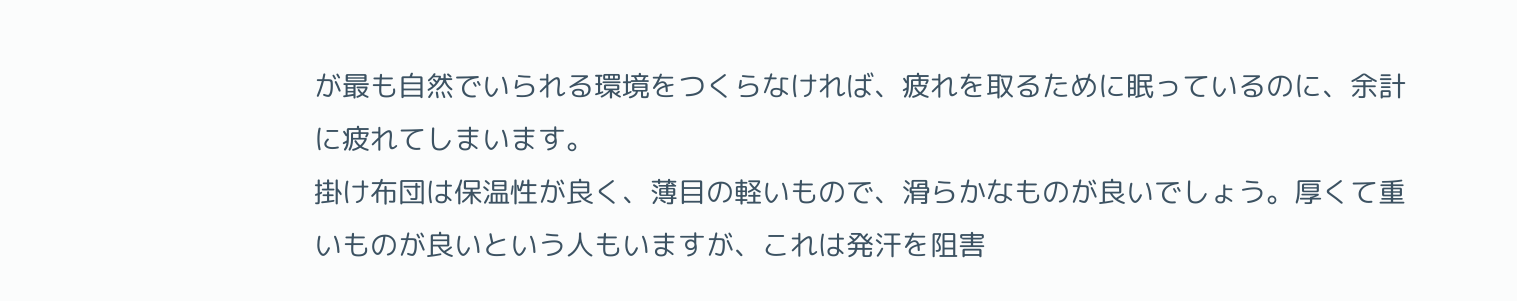が最も自然でいられる環境をつくらなければ、疲れを取るために眠っているのに、余計に疲れてしまいます。
掛け布団は保温性が良く、薄目の軽いもので、滑らかなものが良いでしょう。厚くて重いものが良いという人もいますが、これは発汗を阻害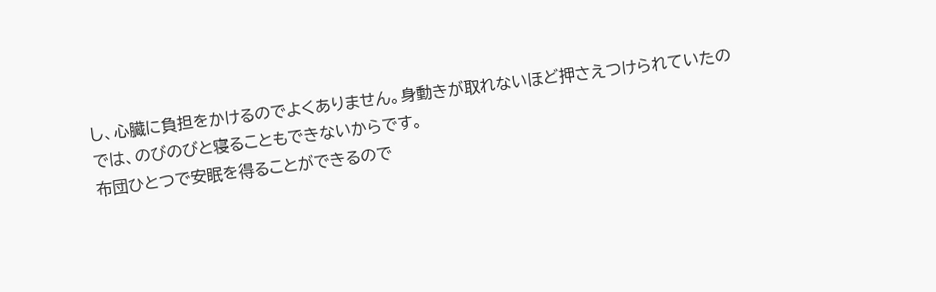し、心臓に負担をかけるのでよくありません。身動きが取れないほど押さえつけられていたのでは、のびのびと寝ることもできないからです。
布団ひとつで安眠を得ることができるので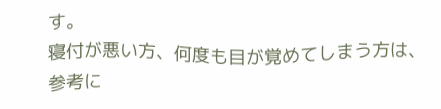す。
寝付が悪い方、何度も目が覚めてしまう方は、参考に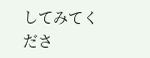してみてくださ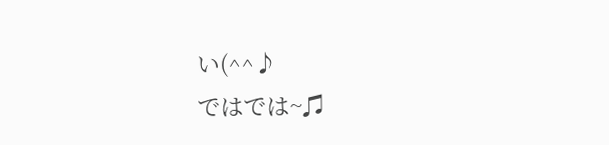い(^^♪
ではでは~♫